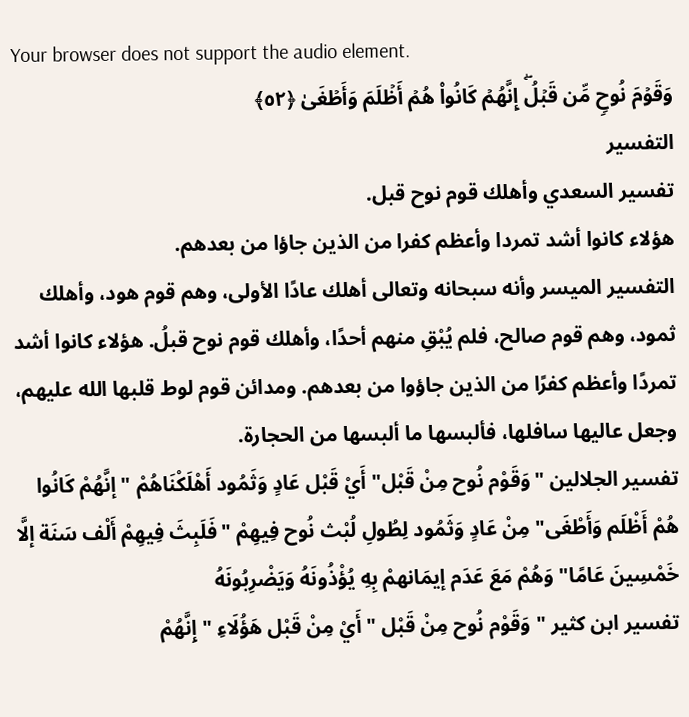Your browser does not support the audio element.
وَقَوۡمَ نُوحࣲ مِّن قَبۡلُۖ إِنَّهُمۡ كَانُوا۟ هُمۡ أَظۡلَمَ وَأَطۡغَىٰ ﴿٥٢﴾
التفسير
تفسير السعدي وأهلك قوم نوح قبل.
هؤلاء كانوا أشد تمردا وأعظم كفرا من الذين جاؤا من بعدهم.
التفسير الميسر وأنه سبحانه وتعالى أهلك عادًا الأولى، وهم قوم هود، وأهلك ثمود، وهم قوم صالح، فلم يُبْقِ منهم أحدًا، وأهلك قوم نوح قبلُ. هؤلاء كانوا أشد تمردًا وأعظم كفرًا من الذين جاؤوا من بعدهم. ومدائن قوم لوط قلبها الله عليهم، وجعل عاليها سافلها، فألبسها ما ألبسها من الحجارة.
تفسير الجلالين "وَقَوْم نُوح مِنْ قَبْل" أَيْ قَبْل عَادٍ وَثَمُود أَهْلَكْنَاهُمْ "إنَّهُمْ كَانُوا هُمْ أَظْلَم وَأَطْغَى" مِنْ عَادٍ وَثَمُود لِطُولِ لُبْث نُوح فِيهِمْ "فَلَبِثَ فِيهِمْ أَلْف سَنَة إلَّا خَمْسِينَ عَامًا" وَهُمْ مَعَ عَدَم إيمَانهمْ بِهِ يُؤْذُونَهُ وَيَضْرِبُونَهُ
تفسير ابن كثير " وَقَوْم نُوح مِنْ قَبْل " أَيْ مِنْ قَبْل هَؤُلَاءِ " إِنَّهُمْ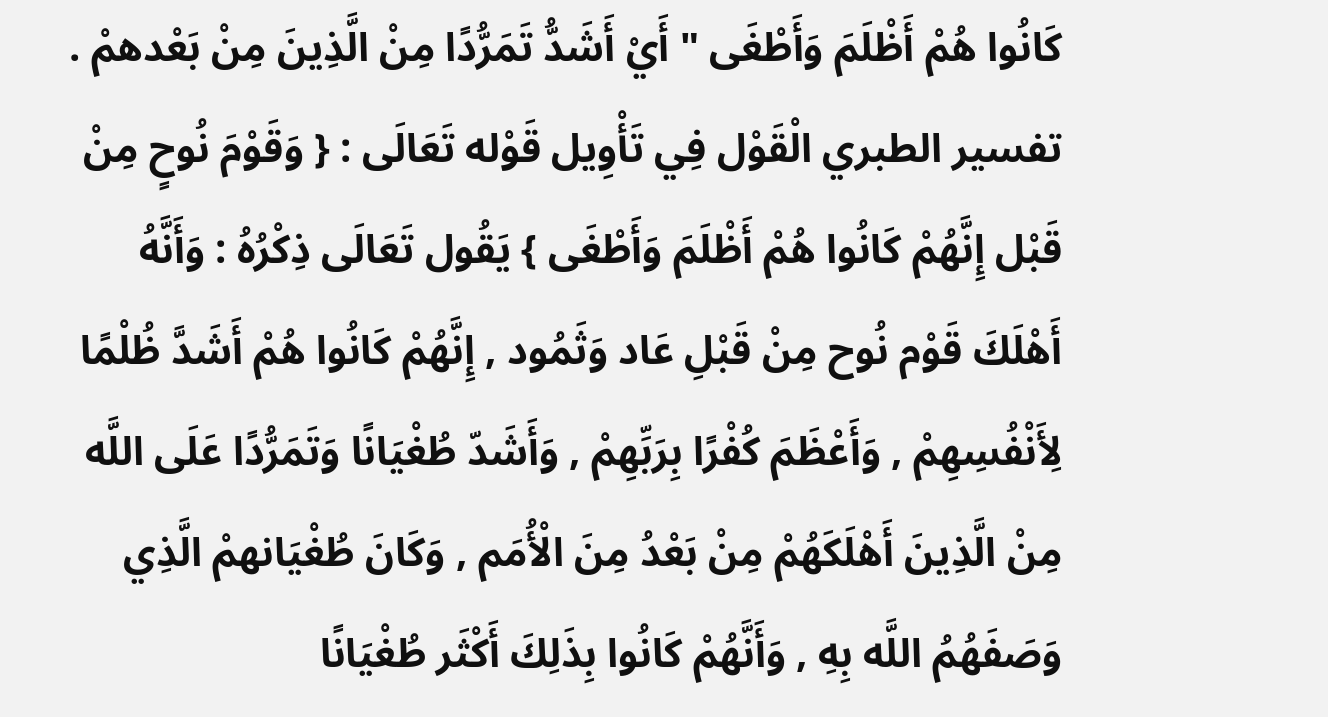كَانُوا هُمْ أَظْلَمَ وَأَطْغَى " أَيْ أَشَدُّ تَمَرُّدًا مِنْ الَّذِينَ مِنْ بَعْدهمْ .
تفسير الطبري الْقَوْل فِي تَأْوِيل قَوْله تَعَالَى : { وَقَوْمَ نُوحٍ مِنْ قَبْل إِنَّهُمْ كَانُوا هُمْ أَظْلَمَ وَأَطْغَى } يَقُول تَعَالَى ذِكْرُهُ : وَأَنَّهُ أَهْلَكَ قَوْم نُوح مِنْ قَبْلِ عَاد وَثَمُود , إِنَّهُمْ كَانُوا هُمْ أَشَدَّ ظُلْمًا لِأَنْفُسِهِمْ , وَأَعْظَمَ كُفْرًا بِرَبِّهِمْ , وَأَشَدّ طُغْيَانًا وَتَمَرُّدًا عَلَى اللَّه مِنْ الَّذِينَ أَهْلَكَهُمْ مِنْ بَعْدُ مِنَ الْأُمَم , وَكَانَ طُغْيَانهمْ الَّذِي وَصَفَهُمُ اللَّه بِهِ , وَأَنَّهُمْ كَانُوا بِذَلِكَ أَكْثَر طُغْيَانًا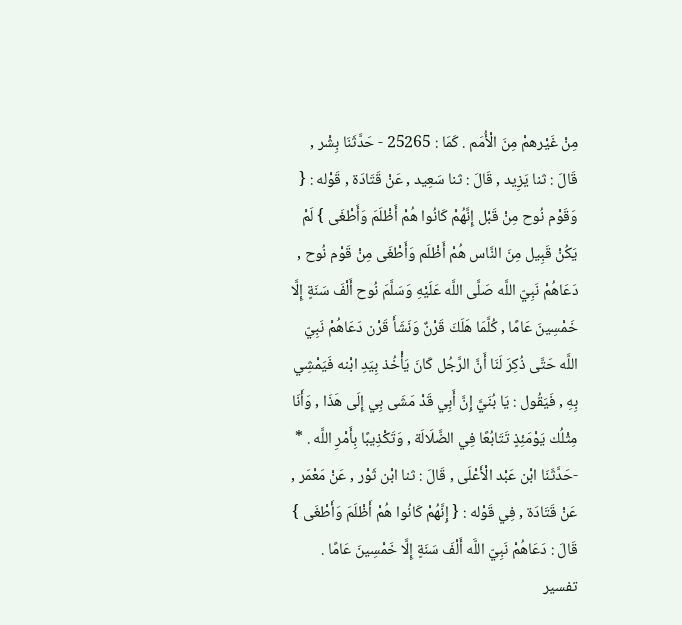مِنْ غَيْرهمْ مِنَ الْأُمَم . كَمَا : 25265 - حَدَّثَنَا بِشْر , قَالَ : ثنا يَزِيد , قَالَ : ثنا سَعِيد , عَنْ قَتَادَة , قَوْله : { وَقَوْم نُوح مِنْ قَبْل إِنَّهُمْ كَانُوا هُمْ أَظْلَمَ وَأَطْغَى } لَمْ يَكُنْ قَبِيل مِنَ النَّاس هُمْ أَظْلَم وَأَطْغَى مِنْ قَوْم نُوح , دَعَاهُمْ نَبِيّ اللَّه صَلَّى اللَّه عَلَيْهِ وَسَلَّمَ نُوح أَلْفَ سَنَةٍ إِلَّا خَمْسِينَ عَامًا , كُلَّمَا هَلَكَ قَرْنٌ وَنَشَأَ قَرْن دَعَاهُمْ نَبِيّ اللَّه حَتَّى ذُكِرَ لَنَا أَنَّ الرَّجُل كَانَ يَأْخُذ بِيَدِ ابْنه فَيَمْشِي بِهِ , فَيَقُول : يَا بُنَيَّ إِنَّ أَبِي قَدْ مَشَى بِي إِلَى هَذَا , وَأَنَا مِثْلُك يَوْمَئِذٍ تَتَابُعًا فِي الضَّلَالَة , وَتَكْذِيبًا بِأَمْرِ اللَّه . * -حَدَّثَنَا ابْن عَبْد الْأَعْلَى , قَالَ : ثنا ابْن ثَوْر , عَنْ مَعْمَر , عَنْ قَتَادَة , فِي قَوْله : { إِنَّهُمْ كَانُوا هُمْ أَظْلَمَ وَأَطْغَى } قَالَ : دَعَاهُمْ نَبِيّ اللَّه أَلْفَ سَنَةٍ إِلَّا خَمْسِينَ عَامًا .
تفسير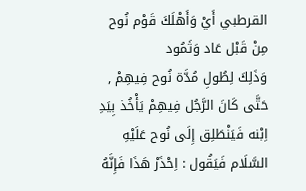القرطبي أَيْ وَأَهْلَكَ قَوْم نُوح مِنْ قَبْل عَاد وَثَمُود
وَذَلِكَ لِطُولِ مُدَّة نُوح فِيهِمْ , حَتَّى كَانَ الرَّجُل فِيهِمْ يَأْخُذ بِيَدِ اِبْنه فَيَنْطَلِق إِلَى نُوح عَلَيْهِ السَّلَام فَيَقُول : اِحْذَرْ هَذَا فَإِنَّهُ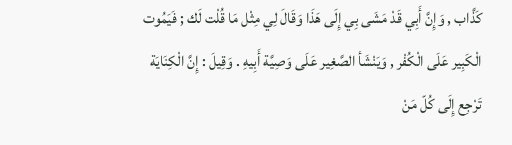كَذَّاب , وَإِنَّ أَبِي قَدْ مَشَى بِي إِلَى هَذَا وَقَالَ لِي مِثْل مَا قُلْت لَك ; فَيَمُوت الْكَبِير عَلَى الْكُفْر , وَيَنْشَأ الصَّغِير عَلَى وَصِيَّة أَبِيهِ . وَقِيلَ : إِنَّ الْكِنَايَة تَرْجِع إِلَى كُلّ مَنْ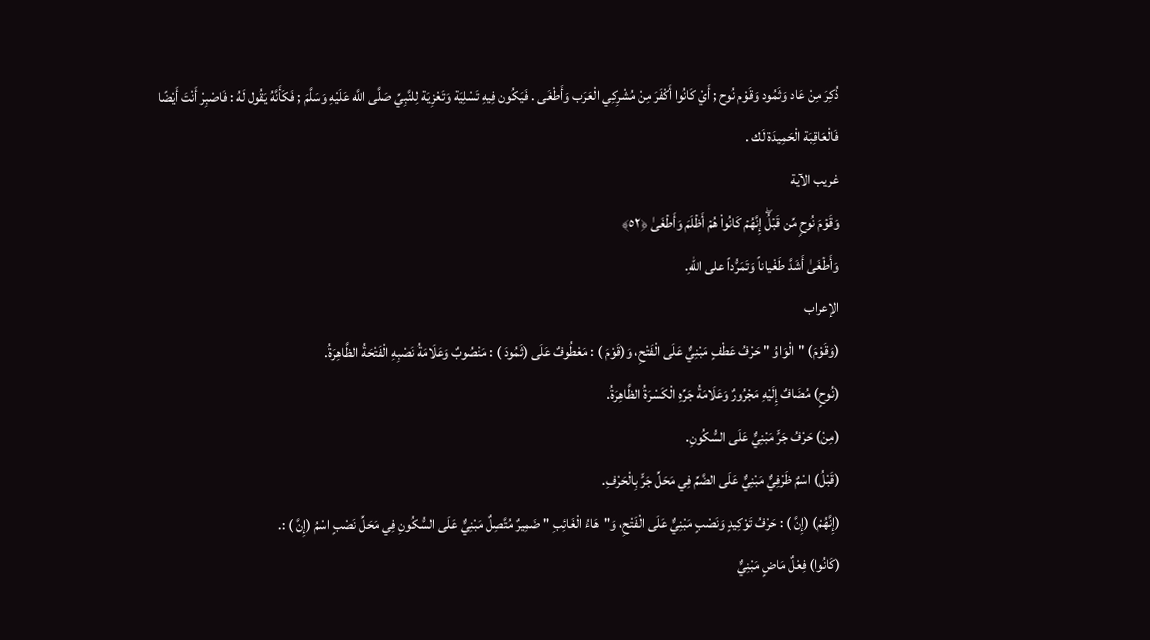ذُكِرَ مِنْ عَاد وَثَمُود وَقَوْم نُوح ; أَيْ كَانُوا أَكْفَرَ مِنْ مُشْرِكِي الْعَرَب وَأَطْغَى . فَيَكُون فِيهِ تَسْلِيَة وَتَعْزِيَة لِلنَّبِيِّ صَلَّى اللَّه عَلَيْهِ وَسَلَّمَ ; فَكَأَنَّهُ يَقُول لَهُ : فَاصْبِرْ أَنْتَ أَيْضًا فَالْعَاقِبَة الْحَمِيدَة لَك .
غريب الآية
وَقَوۡمَ نُوحࣲ مِّن قَبۡلُۖ إِنَّهُمۡ كَانُوا۟ هُمۡ أَظۡلَمَ وَأَطۡغَىٰ ﴿٥٢﴾
وَأَطۡغَىٰ أَشَدَّ طَغْياناً وَتَمَرُّداً على اللهِ.
الإعراب
(وَقَوْمَ) "الْوَاوُ " حَرْفُ عَطْفٍ مَبْنِيٌّ عَلَى الْفَتْحِ، وَ(قَوْمَ ) : مَعْطُوفٌ عَلَى (ثَمُودَ ) : مَنْصُوبٌ وَعَلَامَةُ نَصْبِهِ الْفَتْحَةُ الظَّاهِرَةُ.
(نُوحٍ) مُضَافٌ إِلَيْهِ مَجْرُورٌ وَعَلَامَةُ جَرِّهِ الْكَسْرَةُ الظَّاهِرَةُ.
(مِنْ) حَرْفُ جَرٍّ مَبْنِيٌّ عَلَى السُّكُونِ.
(قَبْلُ) اسْمٌ ظَرْفِيٌّ مَبْنِيٌّ عَلَى الضَّمِّ فِي مَحَلِّ جَرٍّ بِالْحَرْفِ.
(إِنَّهُمْ) (إِنَّ ) : حَرْفُ تَوْكِيدٍ وَنَصْبٍ مَبْنِيٌّ عَلَى الْفَتْحِ، وَ"هَاءُ الْغَائِبِ " ضَمِيرٌ مُتَّصِلٌ مَبْنِيٌّ عَلَى السُّكُونِ فِي مَحَلِّ نَصْبٍ اسْمُ (إِنَّ ) :.
(كَانُوا) فِعْلٌ مَاضٍ مَبْنِيٌّ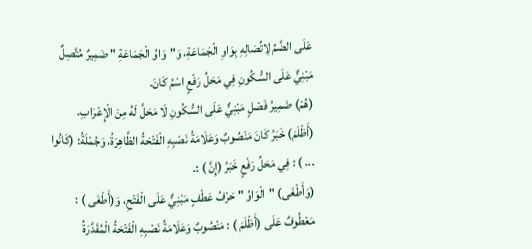عَلَى الضَّمِّ لِاتِّصَالِهِ بِوَاوِ الْجَمَاعَةِ، وَ"وَاوُ الْجَمَاعَةِ " ضَمِيرٌ مُتَّصِلٌ مَبْنِيٌّ عَلَى السُّكُونِ فِي مَحَلِّ رَفْعٍ اسْمُ كَانَ.
(هُمْ) ضَمِيرُ فَصْلٍ مَبْنِيٌّ عَلَى السُّكُونِ لَا مَحَلَّ لَهُ مِنَ الْإِعْرَابِ.
(أَظْلَمَ) خَبَرُ كَانَ مَنْصُوبٌ وَعَلَامَةُ نَصْبِهِ الْفَتْحَةُ الظَّاهِرَةُ، وَجُمْلَةُ: (كَانُوا ... ) : فِي مَحَلِّ رَفْعٍ خَبَرُ (إِنَّ ) :.
(وَأَطْغَى) "الْوَاوُ " حَرْفُ عَطْفٍ مَبْنِيٌّ عَلَى الْفَتْحِ، وَ(أَطْغَى ) : مَعْطُوفٌ عَلَى (أَظْلَمَ ) : مَنْصُوبٌ وَعَلَامَةُ نَصْبِهِ الْفَتْحَةُ الْمُقَدَّرَةُ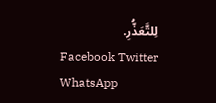لِلتَّعَذُّرِ.
Facebook Twitter WhatsApp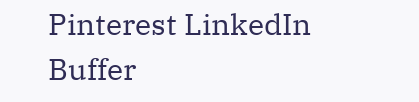Pinterest LinkedIn Buffer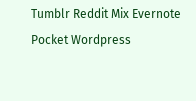Tumblr Reddit Mix Evernote Pocket Wordpress